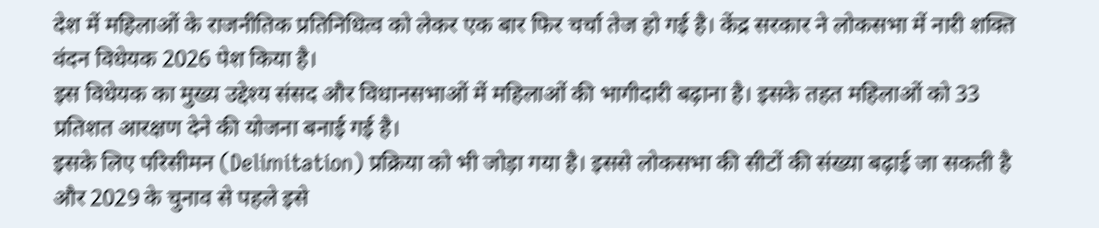देश में महिलाओं के राजनीतिक प्रतिनिधित्व को लेकर एक बार फिर चर्चा तेज हो गई है। केंद्र सरकार ने लोकसभा में नारी शक्ति वंदन विधेयक 2026 पेश किया है।
इस विधेयक का मुख्य उद्देश्य संसद और विधानसभाओं में महिलाओं की भागीदारी बढ़ाना है। इसके तहत महिलाओं को 33 प्रतिशत आरक्षण देने की योजना बनाई गई है।
इसके लिए परिसीमन (Delimitation) प्रक्रिया को भी जोड़ा गया है। इससे लोकसभा की सीटों की संख्या बढ़ाई जा सकती है और 2029 के चुनाव से पहले इसे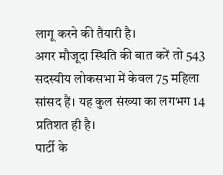लागू करने की तैयारी है।
अगर मौजूदा स्थिति की बात करें तो 543 सदस्यीय लोकसभा में केवल 75 महिला सांसद हैं। यह कुल संख्या का लगभग 14 प्रतिशत ही है।
पार्टी के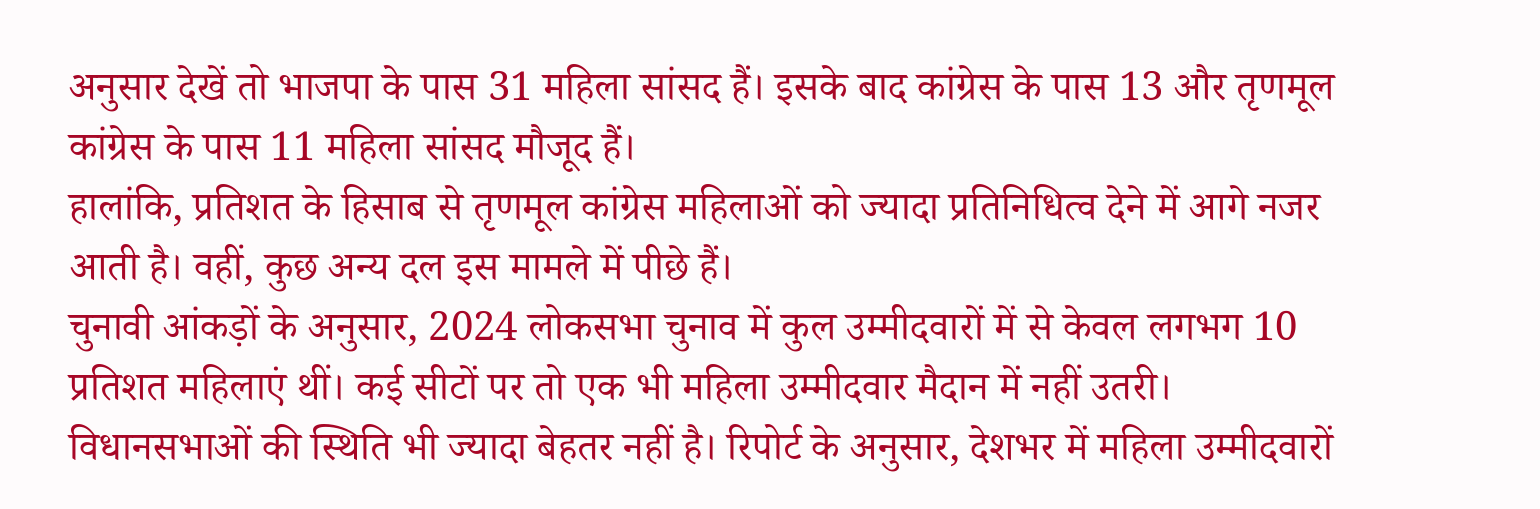अनुसार देखें तो भाजपा के पास 31 महिला सांसद हैं। इसके बाद कांग्रेस के पास 13 और तृणमूल कांग्रेस के पास 11 महिला सांसद मौजूद हैं।
हालांकि, प्रतिशत के हिसाब से तृणमूल कांग्रेस महिलाओं को ज्यादा प्रतिनिधित्व देने में आगे नजर आती है। वहीं, कुछ अन्य दल इस मामले में पीछे हैं।
चुनावी आंकड़ों के अनुसार, 2024 लोकसभा चुनाव में कुल उम्मीदवारों में से केवल लगभग 10 प्रतिशत महिलाएं थीं। कई सीटों पर तो एक भी महिला उम्मीदवार मैदान में नहीं उतरी।
विधानसभाओं की स्थिति भी ज्यादा बेहतर नहीं है। रिपोर्ट के अनुसार, देशभर में महिला उम्मीदवारों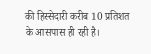की हिस्सेदारी करीब 10 प्रतिशत के आसपास ही रही है।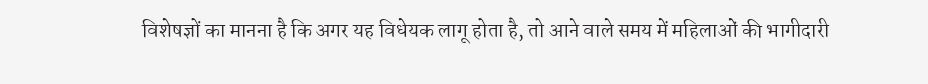विशेषज्ञों का मानना है कि अगर यह विधेयक लागू होता है, तो आने वाले समय में महिलाओं की भागीदारी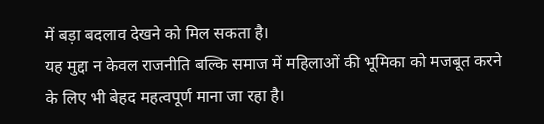में बड़ा बदलाव देखने को मिल सकता है।
यह मुद्दा न केवल राजनीति बल्कि समाज में महिलाओं की भूमिका को मजबूत करने के लिए भी बेहद महत्वपूर्ण माना जा रहा है।